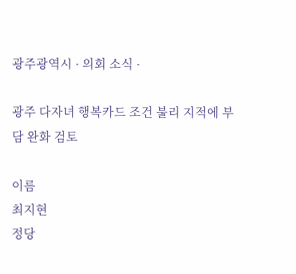광주광역시 · 의회 소식 ·

광주 다자녀 행복카드 조건 불리 지적에 부담 완화 검토

이름
최지현
정당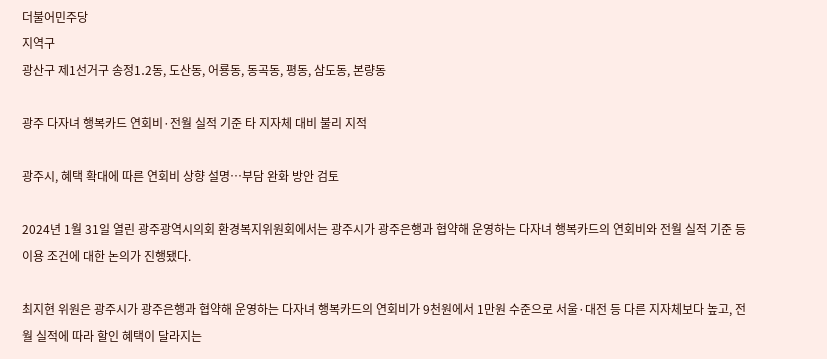더불어민주당
지역구
광산구 제1선거구 송정1․2동, 도산동, 어룡동, 동곡동, 평동, 삼도동, 본량동

광주 다자녀 행복카드 연회비·전월 실적 기준 타 지자체 대비 불리 지적

광주시, 혜택 확대에 따른 연회비 상향 설명…부담 완화 방안 검토

2024년 1월 31일 열린 광주광역시의회 환경복지위원회에서는 광주시가 광주은행과 협약해 운영하는 다자녀 행복카드의 연회비와 전월 실적 기준 등 이용 조건에 대한 논의가 진행됐다.

최지현 위원은 광주시가 광주은행과 협약해 운영하는 다자녀 행복카드의 연회비가 9천원에서 1만원 수준으로 서울·대전 등 다른 지자체보다 높고, 전월 실적에 따라 할인 혜택이 달라지는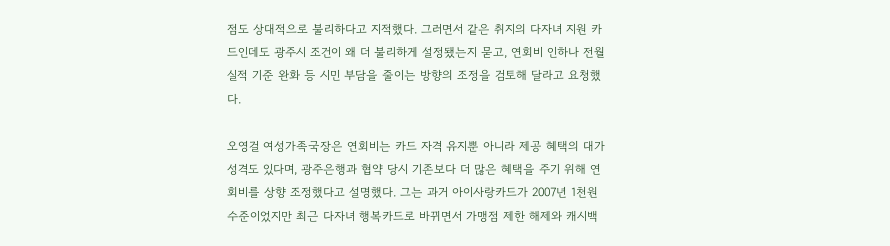점도 상대적으로 불리하다고 지적했다. 그러면서 같은 취지의 다자녀 지원 카드인데도 광주시 조건이 왜 더 불리하게 설정됐는지 묻고, 연회비 인하나 전월 실적 기준 완화 등 시민 부담을 줄이는 방향의 조정을 검토해 달라고 요청했다.

오영걸 여성가족국장은 연회비는 카드 자격 유지뿐 아니라 제공 혜택의 대가 성격도 있다며, 광주은행과 협약 당시 기존보다 더 많은 혜택을 주기 위해 연회비를 상향 조정했다고 설명했다. 그는 과거 아이사랑카드가 2007년 1천원 수준이었지만 최근 다자녀 행복카드로 바뀌면서 가맹점 제한 해제와 캐시백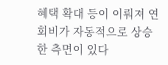혜택 확대 등이 이뤄져 연회비가 자동적으로 상승한 측면이 있다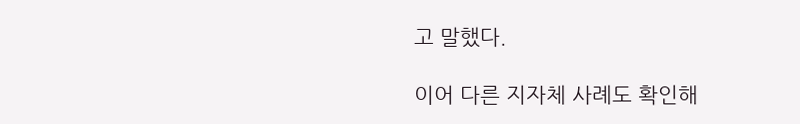고 말했다.

이어 다른 지자체 사례도 확인해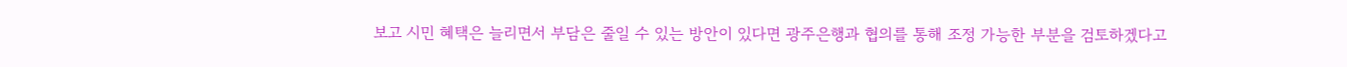보고 시민 혜택은 늘리면서 부담은 줄일 수 있는 방안이 있다면 광주은행과 협의를 통해 조정 가능한 부분을 검토하겠다고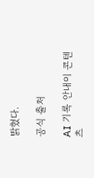밝혔다.

공식 출처

AI 기록 안내이 콘텐츠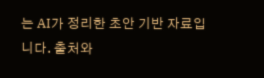는 AI가 정리한 초안 기반 자료입니다. 출처와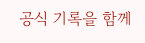공식 기록을 함께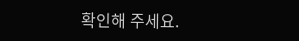확인해 주세요.